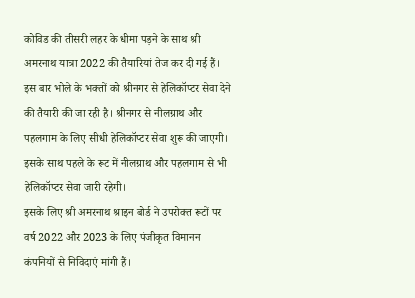कोविड की तीसरी लहर के धीमा पड़ने के साथ श्री अमरनाथ यात्रा 2022 की तैयारियां तेज कर दी गई हैं। इस बार भोले के भक्तों को श्रीनगर से हेलिकॉप्टर सेवा देने की तैयारी की जा रही है। श्रीनगर से नीलग्राथ और पहलगाम के लिए सीधी हेलिकॉप्टर सेवा शुरू की जाएगी। इसके साथ पहले के रूट में नीलग्राथ और पहलगाम से भी हेलिकॉप्टर सेवा जारी रहेगी।
इसके लिए श्री अमरनाथ श्राइन बोर्ड ने उपरोक्त रूटों पर वर्ष 2022 और 2023 के लिए पंजीकृत विमानन कंपनियों से निविदाएं मांगी हैं।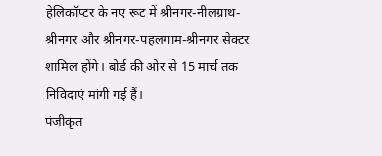हेलिकॉप्टर के नए रूट में श्रीनगर-नीलग्राथ-श्रीनगर और श्रीनगर-पहलगाम-श्रीनगर सेक्टर शामिल होंगे। बोर्ड की ओर से 15 मार्च तक निविदाएं मांगी गई हैं।
पंजीकृत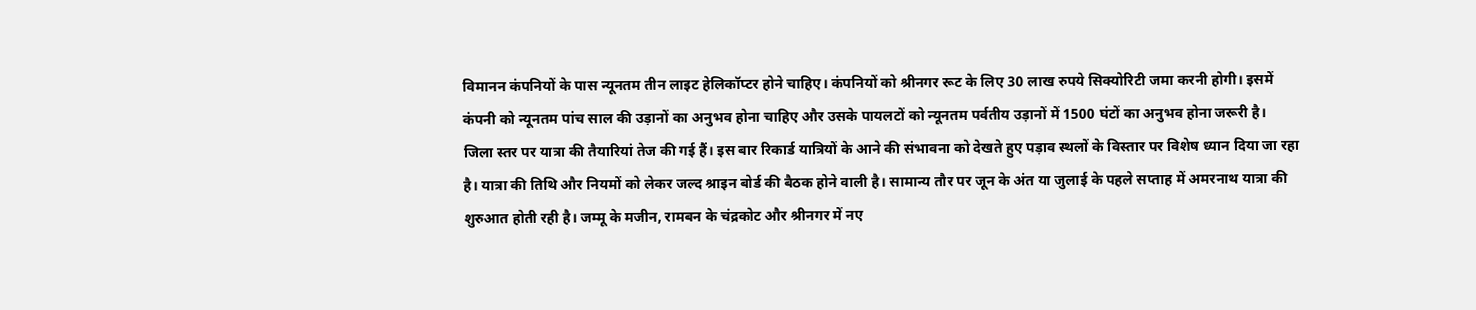विमानन कंपनियों के पास न्यूनतम तीन लाइट हेलिकॉप्टर होने चाहिए। कंपनियों को श्रीनगर रूट के लिए 30 लाख रुपये सिक्योरिटी जमा करनी होगी। इसमें कंपनी को न्यूनतम पांच साल की उड़ानों का अनुभव होना चाहिए और उसके पायलटों को न्यूनतम पर्वतीय उड़ानों में 1500 घंटों का अनुभव होना जरूरी है।
जिला स्तर पर यात्रा की तैयारियां तेज की गई हैं। इस बार रिकार्ड यात्रियों के आने की संभावना को देखते हुए पड़ाव स्थलों के विस्तार पर विशेष ध्यान दिया जा रहा है। यात्रा की तिथि और नियमों को लेकर जल्द श्राइन बोर्ड की बैठक होने वाली है। सामान्य तौर पर जून के अंत या जुलाई के पहले सप्ताह में अमरनाथ यात्रा की शुरुआत होती रही है। जम्मू के मजीन, रामबन के चंद्रकोट और श्रीनगर में नए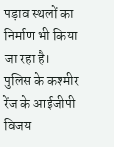पड़ाव स्थलों का निर्माण भी किया जा रहा है।
पुलिस के कश्मीर रेंज के आईजीपी विजय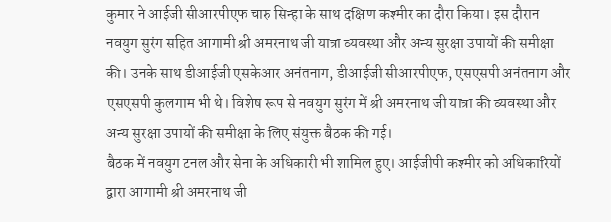कुमार ने आईजी सीआरपीएफ चारु सिन्हा के साथ दक्षिण कश्मीर का दौरा किया। इस दौरान नवयुग सुरंग सहित आगामी श्री अमरनाथ जी यात्रा व्यवस्था और अन्य सुरक्षा उपायों की समीक्षा की। उनके साथ डीआईजी एसकेआर अनंतनाग, डीआईजी सीआरपीएफ, एसएसपी अनंतनाग और एसएसपी कुलगाम भी थे। विशेष रूप से नवयुग सुरंग में श्री अमरनाथ जी यात्रा की व्यवस्था और अन्य सुरक्षा उपायों की समीक्षा के लिए संयुक्त बैठक की गई।
बैठक में नवयुग टनल और सेना के अधिकारी भी शामिल हुए। आईजीपी कश्मीर को अधिकारियों द्वारा आगामी श्री अमरनाथ जी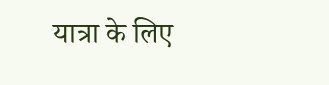यात्रा के लिए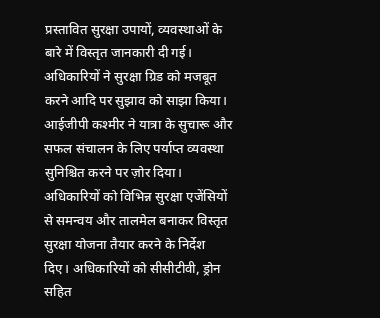प्रस्तावित सुरक्षा उपायों, व्यवस्थाओं के बारे में विस्तृत जानकारी दी गई। अधिकारियों ने सुरक्षा ग्रिड को मजबूत करने आदि पर सुझाव को साझा किया।
आईजीपी कश्मीर ने यात्रा के सुचारू और सफल संचालन के लिए पर्याप्त व्यवस्था सुनिश्चित करने पर ज़ोर दिया। अधिकारियों को विभिन्न सुरक्षा एजेंसियों से समन्वय और तालमेल बनाकर विस्तृत सुरक्षा योजना तैयार करने के निर्देश दिए। अधिकारियों को सीसीटीवी, ड्रोन सहित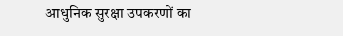आधुनिक सुरक्षा उपकरणों का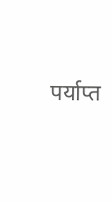पर्याप्त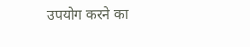उपयोग करने का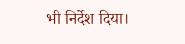भी निर्देश दिया।